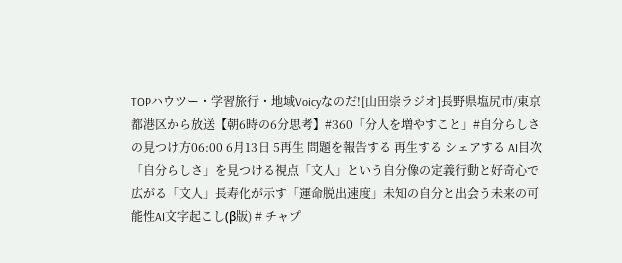TOPハウツー・学習旅行・地域Voicyなのだ![山田崇ラジオ]長野県塩尻市/東京都港区から放送【朝6時の6分思考】#360「分人を増やすこと」#自分らしさの見つけ方06:00 6月13日 5再生 問題を報告する 再生する シェアする AI目次「自分らしさ」を見つける視点「文人」という自分像の定義行動と好奇心で広がる「文人」長寿化が示す「運命脱出速度」未知の自分と出会う未来の可能性AI文字起こし(β版) # チャプ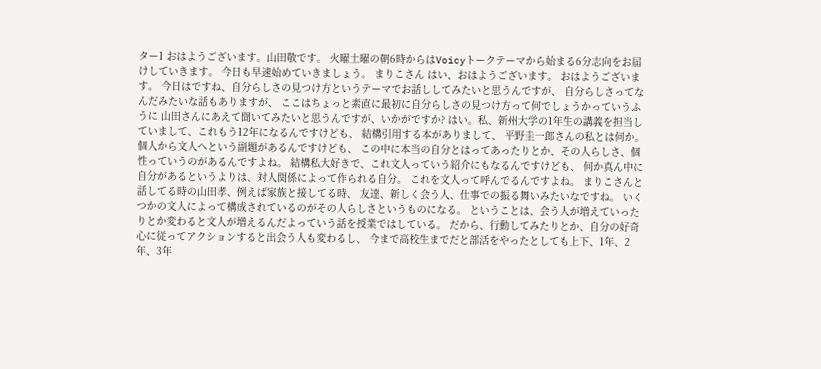ター1 おはようございます。山田敬です。 火曜土曜の朝6時からはVoicyトークテーマから始まる6分志向をお届けしていきます。 今日も早速始めていきましょう。 まりこさん はい、おはようございます。 おはようございます。 今日はですね、自分らしさの見つけ方というテーマでお話ししてみたいと思うんですが、 自分らしさってなんだみたいな話もありますが、 ここはちょっと素直に最初に自分らしさの見つけ方って何でしょうかっていうふうに 山田さんにあえて聞いてみたいと思うんですが、いかがですか? はい。私、新州大学の1年生の講義を担当していまして、これもう12年になるんですけども、 結構引用する本がありまして、 平野圭一郎さんの私とは何か。 個人から文人へという副題があるんですけども、 この中に本当の自分とはってあったりとか、その人らしさ、個性っていうのがあるんですよね。 結構私大好きで、これ文人っていう紹介にもなるんですけども、 何か真ん中に自分があるというよりは、対人関係によって作られる自分。 これを文人って呼んでるんですよね。 まりこさんと話してる時の山田孝、例えば家族と接してる時、 友達、新しく会う人、仕事での振る舞いみたいなですね。 いくつかの文人によって構成されているのがその人らしさというものになる。 ということは、会う人が増えていったりとか変わると文人が増えるんだよっていう話を授業ではしている。 だから、行動してみたりとか、自分の好奇心に従ってアクションすると出会う人も変わるし、 今まで高校生までだと部活をやったとしても上下、1年、2年、3年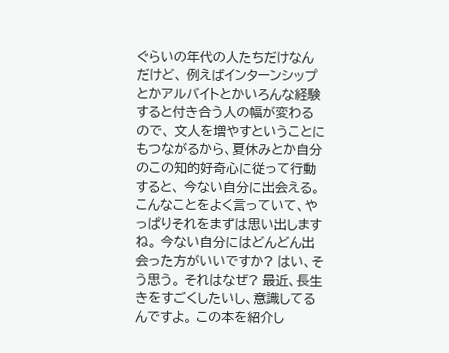ぐらいの年代の人たちだけなんだけど、 例えばインターンシップとかアルバイトとかいろんな経験すると付き合う人の幅が変わるので、 文人を増やすということにもつながるから、夏休みとか自分のこの知的好奇心に従って行動すると、 今ない自分に出会える。こんなことをよく言っていて、やっぱりそれをまずは思い出しますね。 今ない自分にはどんどん出会った方がいいですか? はい、そう思う。 それはなぜ? 最近、長生きをすごくしたいし、意識してるんですよ。 この本を紹介し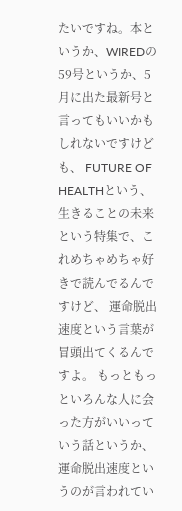たいですね。本というか、WIREDの59号というか、5月に出た最新号と言ってもいいかもしれないですけども、 FUTURE OF HEALTHという、生きることの未来という特集で、これめちゃめちゃ好きで読んでるんですけど、 運命脱出速度という言葉が冒頭出てくるんですよ。 もっともっといろんな人に会った方がいいっていう話というか、 運命脱出速度というのが言われてい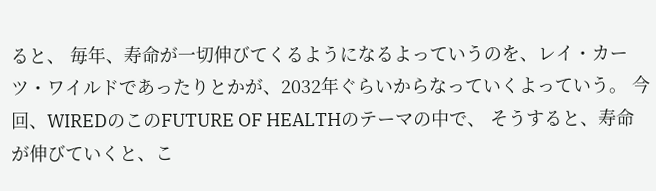ると、 毎年、寿命が一切伸びてくるようになるよっていうのを、レイ・カーツ・ワイルドであったりとかが、2032年ぐらいからなっていくよっていう。 今回、WIREDのこのFUTURE OF HEALTHのテーマの中で、 そうすると、寿命が伸びていくと、こ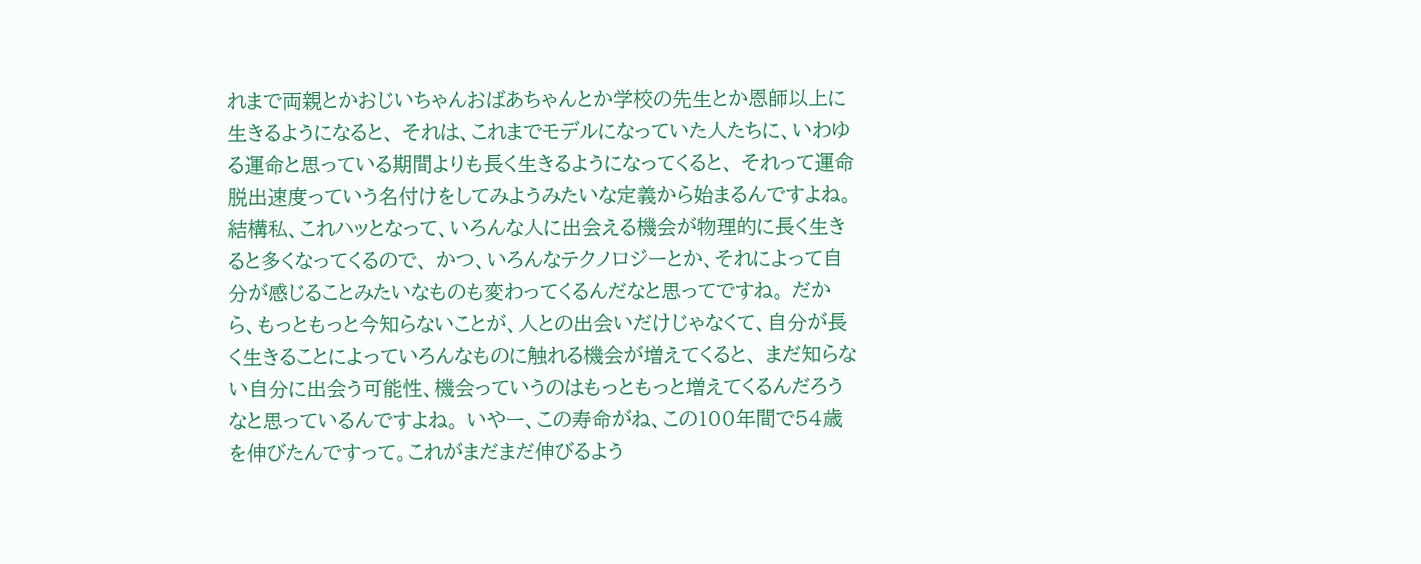れまで両親とかおじいちゃんおばあちゃんとか学校の先生とか恩師以上に生きるようになると、 それは、これまでモデルになっていた人たちに、いわゆる運命と思っている期間よりも長く生きるようになってくると、 それって運命脱出速度っていう名付けをしてみようみたいな定義から始まるんですよね。 結構私、これハッとなって、いろんな人に出会える機会が物理的に長く生きると多くなってくるので、 かつ、いろんなテクノロジーとか、それによって自分が感じることみたいなものも変わってくるんだなと思ってですね。 だから、もっともっと今知らないことが、人との出会いだけじゃなくて、自分が長く生きることによっていろんなものに触れる機会が増えてくると、 まだ知らない自分に出会う可能性、機会っていうのはもっともっと増えてくるんだろうなと思っているんですよね。 いやー、この寿命がね、この100年間で54歳を伸びたんですって。これがまだまだ伸びるよう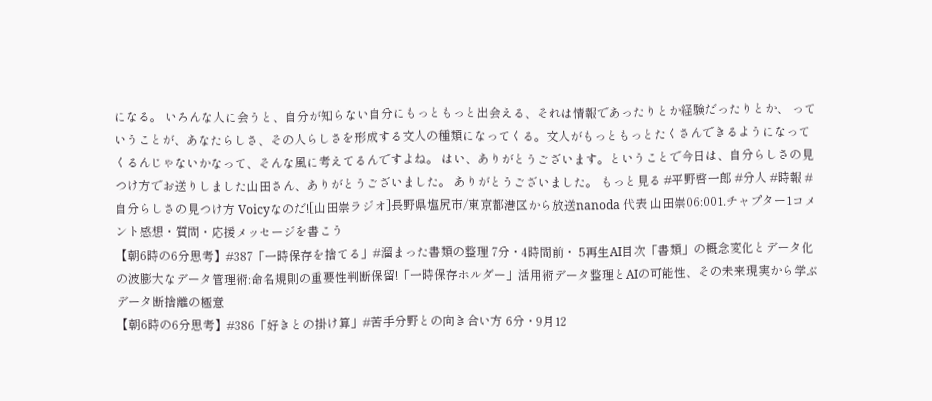になる。 いろんな人に会うと、自分が知らない自分にもっともっと出会える、それは情報であったりとか経験だったりとか、 っていうことが、あなたらしさ、その人らしさを形成する文人の種類になってくる。文人がもっともっとたくさんできるようになってくるんじゃないかなって、そんな風に考えてるんですよね。 はい、ありがとうございます。ということで今日は、自分らしさの見つけ方でお送りしました山田さん、ありがとうございました。 ありがとうございました。 もっと見る #平野啓一郎 #分人 #時報 #自分らしさの見つけ方 Voicyなのだ![山田崇ラジオ]長野県塩尻市/東京都港区から放送nanoda 代表 山田崇06:001.チャプター1コメント感想・質問・応援メッセージを書こう
【朝6時の6分思考】#387「一時保存を捨てる」#溜まった書類の整理 7分・4時間前・ 5再生AI目次「書類」の概念変化とデータ化の波膨大なデータ管理術:命名規則の重要性判断保留!「一時保存ホルダー」活用術データ整理とAIの可能性、その未来現実から学ぶデータ断捨離の極意
【朝6時の6分思考】#386「好きとの掛け算」#苦手分野との向き合い方 6分・9月12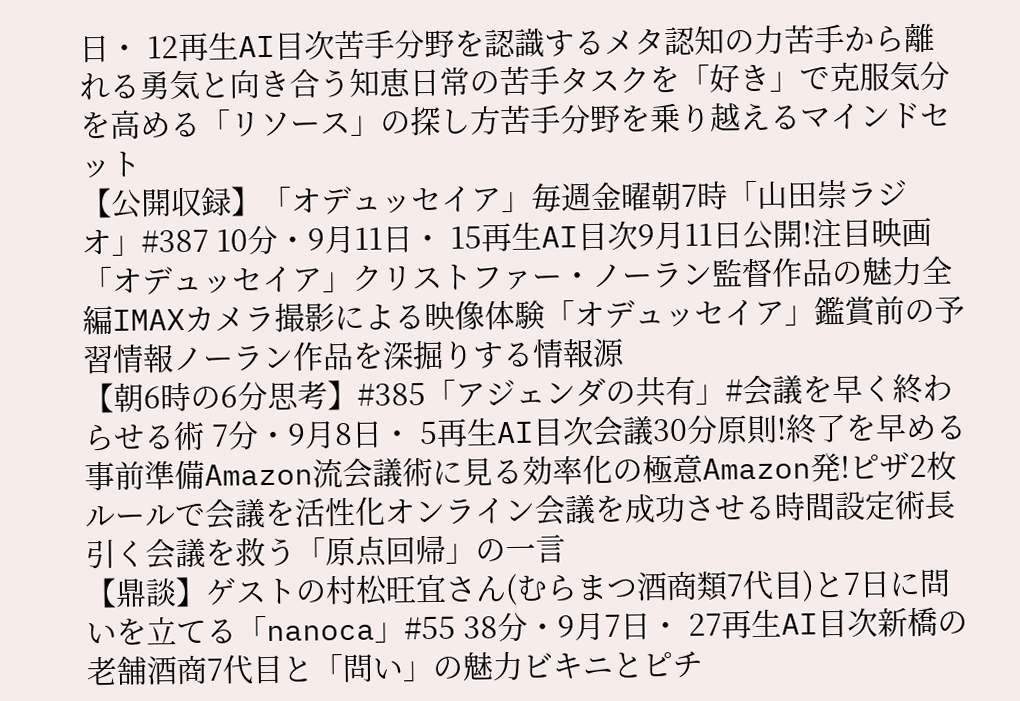日・ 12再生AI目次苦手分野を認識するメタ認知の力苦手から離れる勇気と向き合う知恵日常の苦手タスクを「好き」で克服気分を高める「リソース」の探し方苦手分野を乗り越えるマインドセット
【公開収録】「オデュッセイア」毎週金曜朝7時「山田崇ラジオ」#387 10分・9月11日・ 15再生AI目次9月11日公開!注目映画「オデュッセイア」クリストファー・ノーラン監督作品の魅力全編IMAXカメラ撮影による映像体験「オデュッセイア」鑑賞前の予習情報ノーラン作品を深掘りする情報源
【朝6時の6分思考】#385「アジェンダの共有」#会議を早く終わらせる術 7分・9月8日・ 5再生AI目次会議30分原則!終了を早める事前準備Amazon流会議術に見る効率化の極意Amazon発!ピザ2枚ルールで会議を活性化オンライン会議を成功させる時間設定術長引く会議を救う「原点回帰」の一言
【鼎談】ゲストの村松旺宜さん(むらまつ酒商類7代目)と7日に問いを立てる「nanoca」#55 38分・9月7日・ 27再生AI目次新橋の老舗酒商7代目と「問い」の魅力ビキニとピチ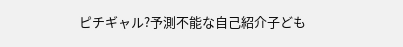ピチギャル?予測不能な自己紹介子ども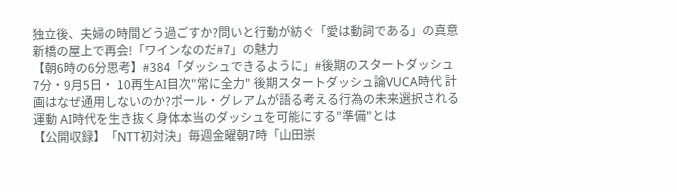独立後、夫婦の時間どう過ごすか?問いと行動が紡ぐ「愛は動詞である」の真意新橋の屋上で再会!「ワインなのだ#7」の魅力
【朝6時の6分思考】#384「ダッシュできるように」#後期のスタートダッシュ 7分・9月5日・ 10再生AI目次"常に全力" 後期スタートダッシュ論VUCA時代 計画はなぜ通用しないのか?ポール・グレアムが語る考える行為の未来選択される運動 AI時代を生き抜く身体本当のダッシュを可能にする"準備"とは
【公開収録】「NTT初対決」毎週金曜朝7時「山田崇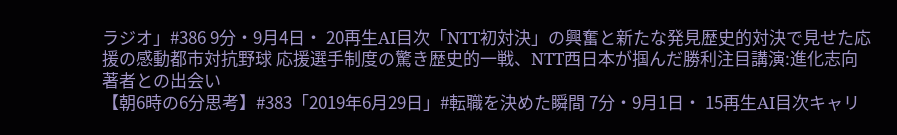ラジオ」#386 9分・9月4日・ 20再生AI目次「NTT初対決」の興奮と新たな発見歴史的対決で見せた応援の感動都市対抗野球 応援選手制度の驚き歴史的一戦、NTT西日本が掴んだ勝利注目講演:進化志向著者との出会い
【朝6時の6分思考】#383「2019年6月29日」#転職を決めた瞬間 7分・9月1日・ 15再生AI目次キャリ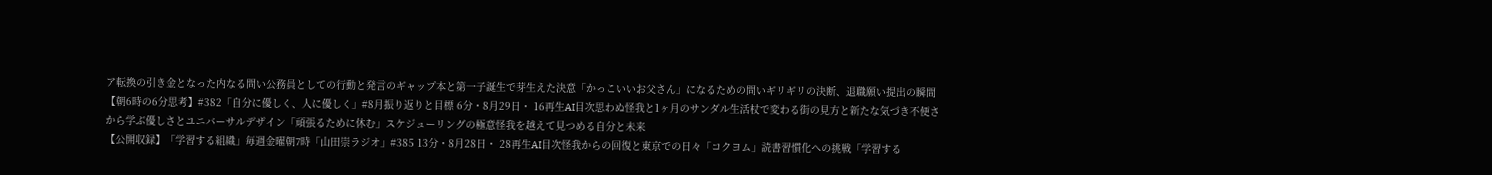ア転換の引き金となった内なる問い公務員としての行動と発言のギャップ本と第一子誕生で芽生えた決意「かっこいいお父さん」になるための問いギリギリの決断、退職願い提出の瞬間
【朝6時の6分思考】#382「自分に優しく、人に優しく」#8月振り返りと目標 6分・8月29日・ 16再生AI目次思わぬ怪我と1ヶ月のサンダル生活杖で変わる街の見方と新たな気づき不便さから学ぶ優しさとユニバーサルデザイン「頑張るために休む」スケジューリングの極意怪我を越えて見つめる自分と未来
【公開収録】「学習する組織」毎週金曜朝7時「山田崇ラジオ」#385 13分・8月28日・ 28再生AI目次怪我からの回復と東京での日々「コクヨム」読書習慣化への挑戦「学習する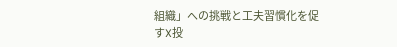組織」への挑戦と工夫習慣化を促すX投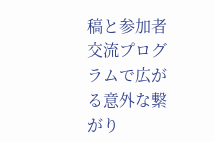稿と参加者交流プログラムで広がる意外な繋がり